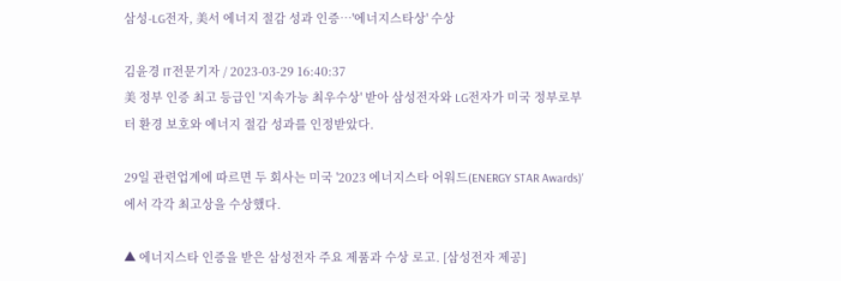삼성-LG전자, 美서 에너지 절감 성과 인증…'에너지스타상' 수상

김윤경 IT전문기자 / 2023-03-29 16:40:37
美 정부 인증 최고 등급인 '지속가능 최우수상' 받아 삼성전자와 LG전자가 미국 정부로부터 환경 보호와 에너지 절감 성과를 인정받았다.

29일 관련업계에 따르면 두 회사는 미국 '2023 에너지스타 어워드(ENERGY STAR Awards)'에서 각각 최고상을 수상했다.

▲ 에너지스타 인증을 받은 삼성전자 주요 제품과 수상 로고. [삼성전자 제공]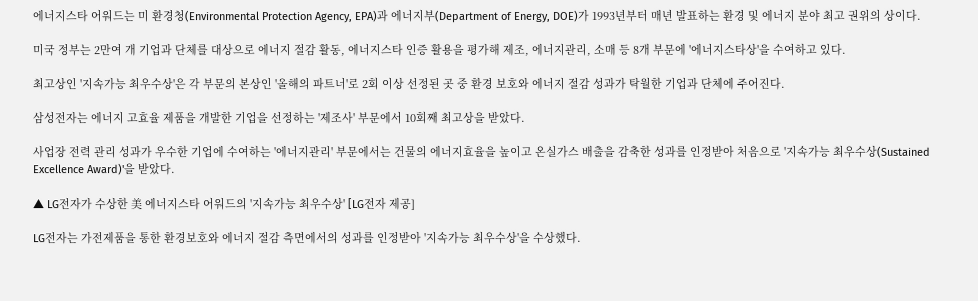에너지스타 어워드는 미 환경청(Environmental Protection Agency, EPA)과 에너지부(Department of Energy, DOE)가 1993년부터 매년 발표하는 환경 및 에너지 분야 최고 권위의 상이다.

미국 정부는 2만여 개 기업과 단체를 대상으로 에너지 절감 활동, 에너지스타 인증 활용을 평가해 제조, 에너지관리, 소매 등 8개 부문에 '에너지스타상'을 수여하고 있다.

최고상인 '지속가능 최우수상'은 각 부문의 본상인 '올해의 파트너'로 2회 이상 선정된 곳 중 환경 보호와 에너지 절감 성과가 탁월한 기업과 단체에 주어진다.

삼성전자는 에너지 고효율 제품을 개발한 기업을 선정하는 '제조사' 부문에서 10회째 최고상을 받았다.

사업장 전력 관리 성과가 우수한 기업에 수여하는 '에너지관리' 부문에서는 건물의 에너지효율을 높이고 온실가스 배출을 감축한 성과를 인정받아 처음으로 '지속가능 최우수상(Sustained Excellence Award)'을 받았다.

▲ LG전자가 수상한 美 에너지스타 어워드의 '지속가능 최우수상' [LG전자 제공]

LG전자는 가전제품을 통한 환경보호와 에너지 절감 측면에서의 성과를 인정받아 '지속가능 최우수상'을 수상했다.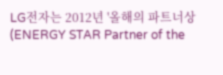LG전자는 2012년 '올해의 파트너상(ENERGY STAR Partner of the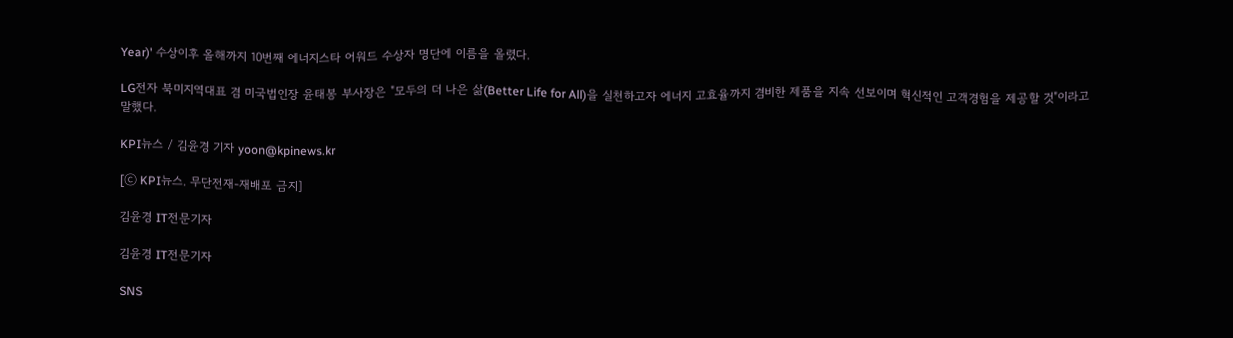Year)' 수상이후 올해까지 10번째 에너지스타 어워드 수상자 명단에 이름을 올렸다.

LG전자 북미지역대표 겸 미국법인장 윤태봉 부사장은 "모두의 더 나은 삶(Better Life for All)을 실천하고자 에너지 고효율까지 겸비한 제품을 지속 선보이며 혁신적인 고객경험을 제공할 것"이라고 말했다.

KPI뉴스 / 김윤경 기자 yoon@kpinews.kr

[ⓒ KPI뉴스. 무단전재-재배포 금지]

김윤경 IT전문기자

김윤경 IT전문기자

SNS